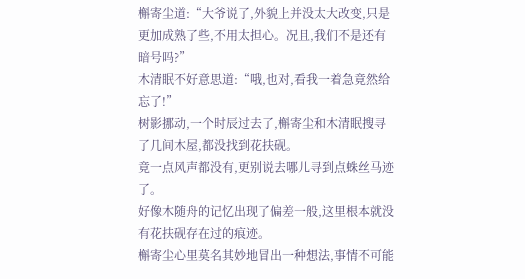槲寄尘道:“大爷说了,外貌上并没太大改变,只是更加成熟了些,不用太担心。况且,我们不是还有暗号吗?”
木清眠不好意思道:“哦,也对,看我一着急竟然给忘了!”
树影挪动,一个时辰过去了,槲寄尘和木清眠搜寻了几间木屋,都没找到花扶砚。
竟一点风声都没有,更别说去哪儿寻到点蛛丝马迹了。
好像木随舟的记忆出现了偏差一般,这里根本就没有花扶砚存在过的痕迹。
槲寄尘心里莫名其妙地冒出一种想法,事情不可能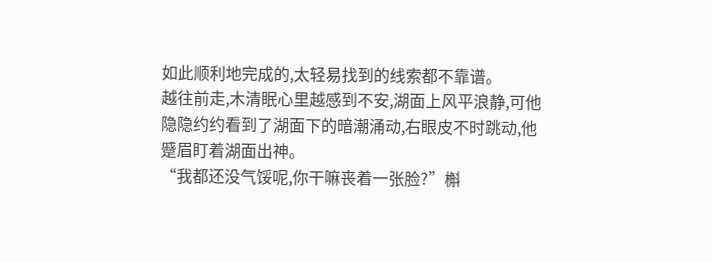如此顺利地完成的,太轻易找到的线索都不靠谱。
越往前走,木清眠心里越感到不安,湖面上风平浪静,可他隐隐约约看到了湖面下的暗潮涌动,右眼皮不时跳动,他蹙眉盯着湖面出神。
“我都还没气馁呢,你干嘛丧着一张脸?”槲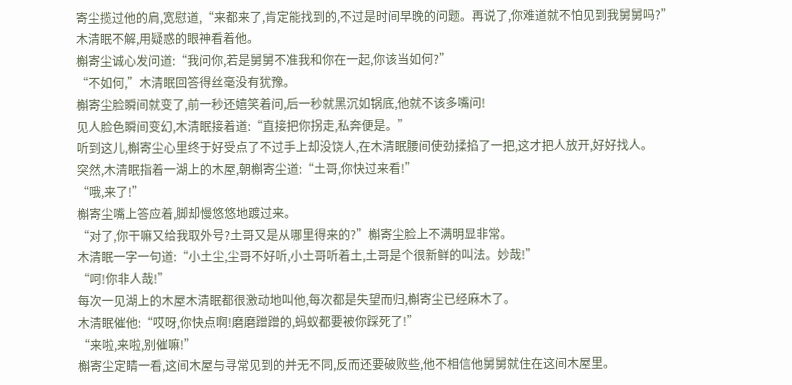寄尘揽过他的肩,宽慰道,“来都来了,肯定能找到的,不过是时间早晚的问题。再说了,你难道就不怕见到我舅舅吗?”
木清眠不解,用疑惑的眼神看着他。
槲寄尘诚心发问道:“我问你,若是舅舅不准我和你在一起,你该当如何?”
“不如何,”木清眠回答得丝毫没有犹豫。
槲寄尘脸瞬间就变了,前一秒还嬉笑着问,后一秒就黑沉如锅底,他就不该多嘴问!
见人脸色瞬间变幻,木清眠接着道:“直接把你拐走,私奔便是。”
听到这儿,槲寄尘心里终于好受点了不过手上却没饶人,在木清眠腰间使劲揉掐了一把,这才把人放开,好好找人。
突然,木清眠指着一湖上的木屋,朝槲寄尘道:“土哥,你快过来看!”
“哦,来了!”
槲寄尘嘴上答应着,脚却慢悠悠地踱过来。
“对了,你干嘛又给我取外号?土哥又是从哪里得来的?”槲寄尘脸上不满明显非常。
木清眠一字一句道:“小土尘,尘哥不好听,小土哥听着土,土哥是个很新鲜的叫法。妙哉!”
“呵!你非人哉!”
每次一见湖上的木屋木清眠都很激动地叫他,每次都是失望而归,槲寄尘已经麻木了。
木清眠催他:“哎呀,你快点啊!磨磨蹭蹭的,蚂蚁都要被你踩死了!”
“来啦,来啦,别催嘛!”
槲寄尘定睛一看,这间木屋与寻常见到的并无不同,反而还要破败些,他不相信他舅舅就住在这间木屋里。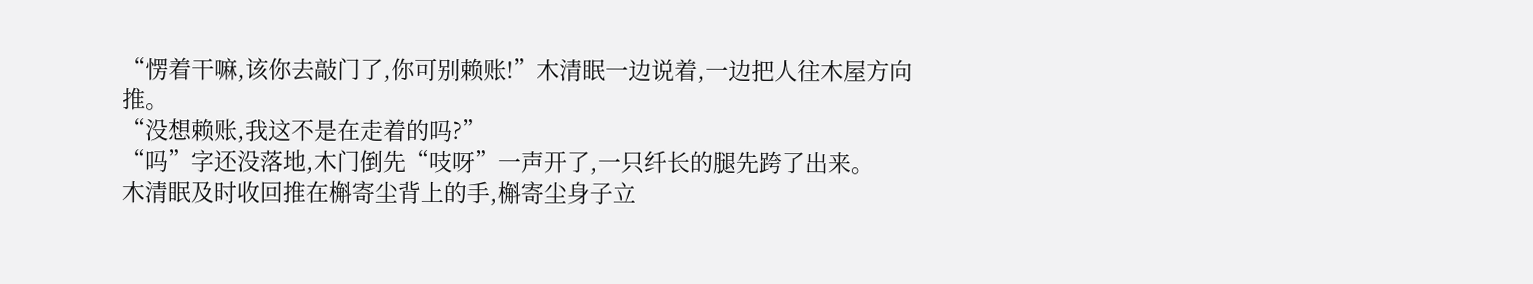“愣着干嘛,该你去敲门了,你可别赖账!”木清眠一边说着,一边把人往木屋方向推。
“没想赖账,我这不是在走着的吗?”
“吗”字还没落地,木门倒先“吱呀”一声开了,一只纤长的腿先跨了出来。
木清眠及时收回推在槲寄尘背上的手,槲寄尘身子立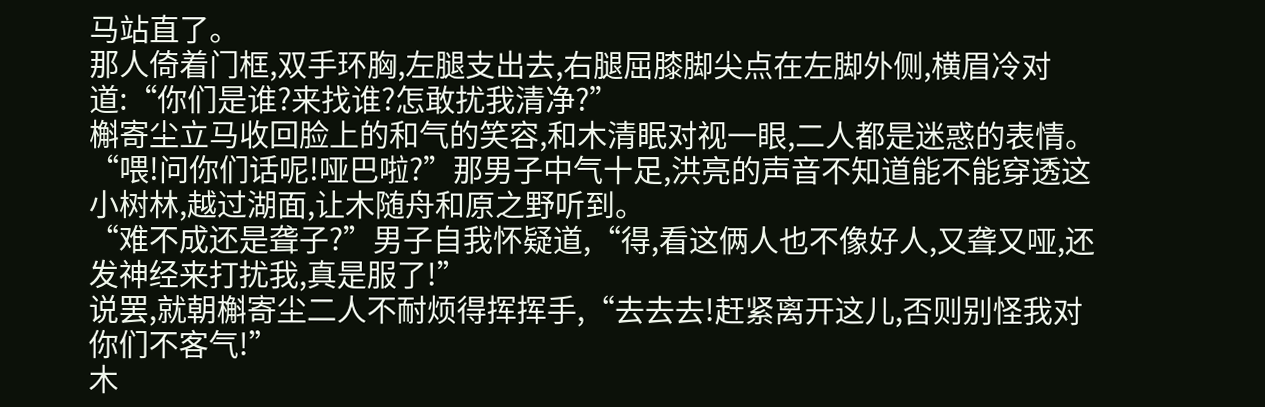马站直了。
那人倚着门框,双手环胸,左腿支出去,右腿屈膝脚尖点在左脚外侧,横眉冷对道:“你们是谁?来找谁?怎敢扰我清净?”
槲寄尘立马收回脸上的和气的笑容,和木清眠对视一眼,二人都是迷惑的表情。
“喂!问你们话呢!哑巴啦?”那男子中气十足,洪亮的声音不知道能不能穿透这小树林,越过湖面,让木随舟和原之野听到。
“难不成还是聋子?”男子自我怀疑道,“得,看这俩人也不像好人,又聋又哑,还发神经来打扰我,真是服了!”
说罢,就朝槲寄尘二人不耐烦得挥挥手,“去去去!赶紧离开这儿,否则别怪我对你们不客气!”
木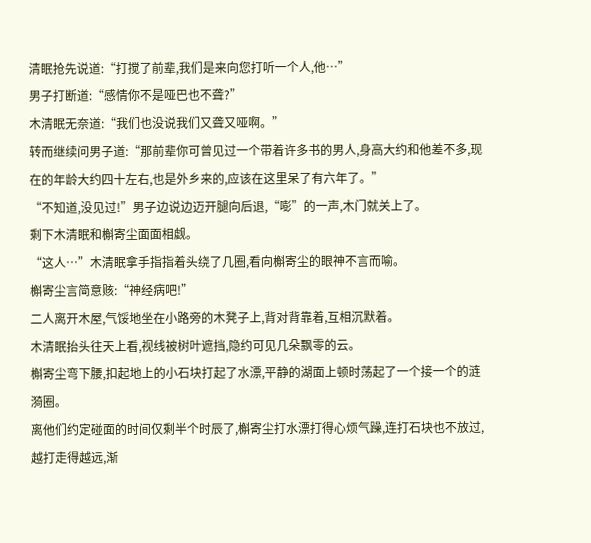清眠抢先说道:“打搅了前辈,我们是来向您打听一个人,他…”
男子打断道:“感情你不是哑巴也不聋?”
木清眠无奈道:“我们也没说我们又聋又哑啊。”
转而继续问男子道:“那前辈你可曾见过一个带着许多书的男人,身高大约和他差不多,现在的年龄大约四十左右,也是外乡来的,应该在这里呆了有六年了。”
“不知道,没见过!”男子边说边迈开腿向后退,“嘭”的一声,木门就关上了。
剩下木清眠和槲寄尘面面相觑。
“这人…”木清眠拿手指指着头绕了几圈,看向槲寄尘的眼神不言而喻。
槲寄尘言简意赅:“神经病吧!”
二人离开木屋,气馁地坐在小路旁的木凳子上,背对背靠着,互相沉默着。
木清眠抬头往天上看,视线被树叶遮挡,隐约可见几朵飘零的云。
槲寄尘弯下腰,扣起地上的小石块打起了水漂,平静的湖面上顿时荡起了一个接一个的涟漪圈。
离他们约定碰面的时间仅剩半个时辰了,槲寄尘打水漂打得心烦气躁,连打石块也不放过,越打走得越远,渐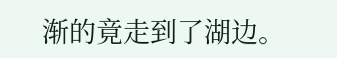渐的竟走到了湖边。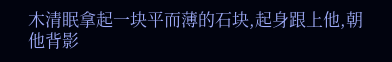木清眠拿起一块平而薄的石块,起身跟上他,朝他背影